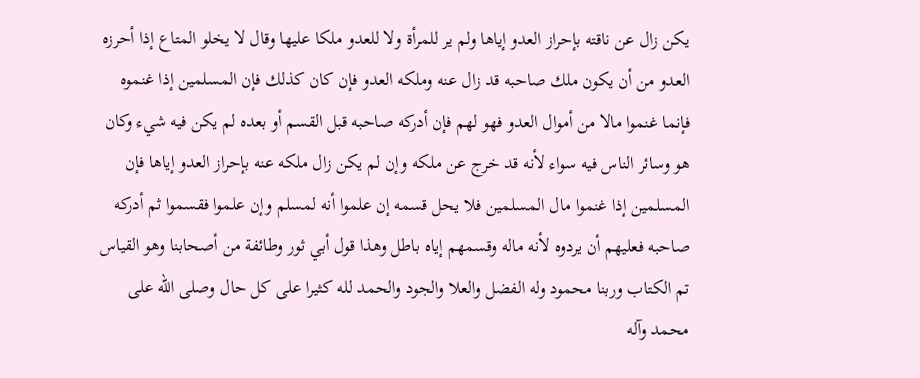يكن زال عن ناقته بإحراز العدو إياها ولم ير للمرأة ولا للعدو ملكا عليها وقال لا يخلو المتاع إذا أحرزه العدو من أن يكون ملك صاحبه قد زال عنه وملكه العدو فإن كان كذلك فإن المسلمين إذا غنموه فإنما غنموا مالا من أموال العدو فهو لهم فإن أدركه صاحبه قبل القسم أو بعده لم يكن فيه شيء وكان هو وسائر الناس فيه سواء لأنه قد خرج عن ملكه وإن لم يكن زال ملكه عنه بإحراز العدو إياها فإن المسلمين إذا غنموا مال المسلمين فلا يحل قسمه إن علموا أنه لمسلم وإن علموا فقسموا ثم أدركه صاحبه فعليهم أن يردوه لأنه ماله وقسمهم إياه باطل وهذا قول أبي ثور وطائفة من أصحابنا وهو القياس
تم الكتاب وربنا محمود وله الفضل والعلا والجود والحمد لله كثيرا على كل حال وصلى الله على محمد وآله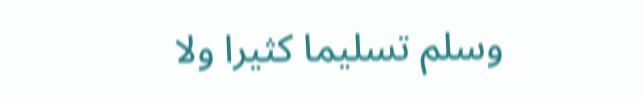وسلم تسليما كثيرا ولا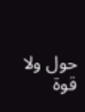حول ولا قوة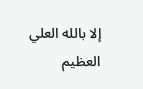إلا بالله العلي العظيم